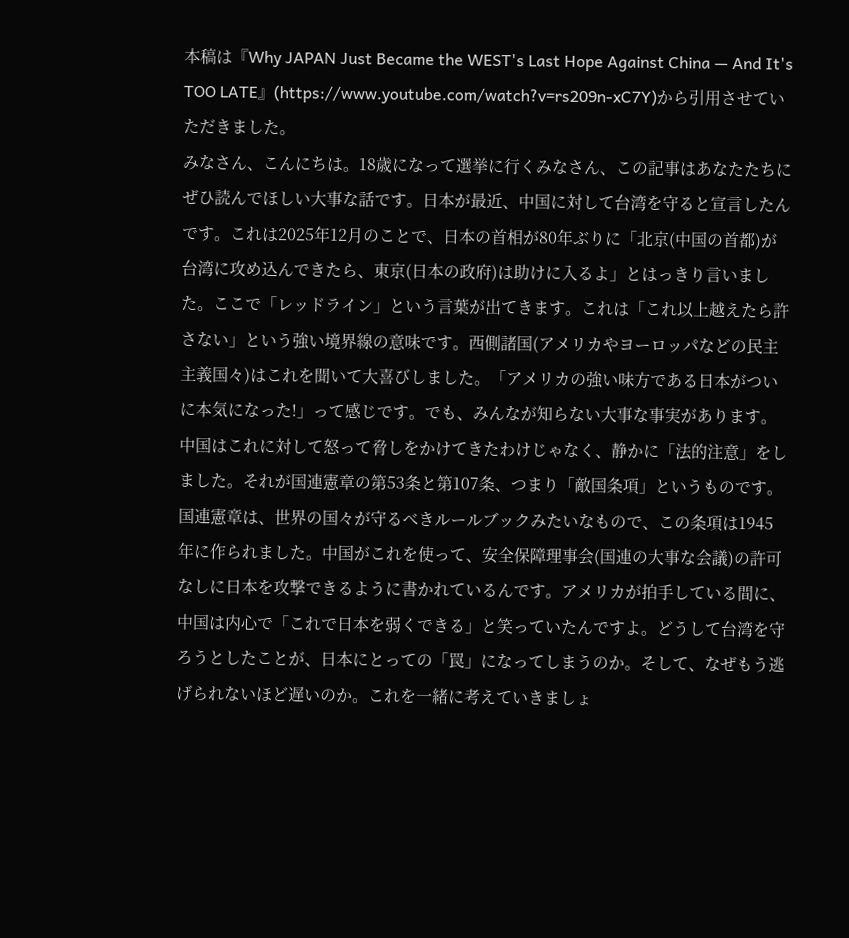本稿は『Why JAPAN Just Became the WEST's Last Hope Against China — And It's TOO LATE』(https://www.youtube.com/watch?v=rs209n-xC7Y)から引用させていただきました。
みなさん、こんにちは。18歳になって選挙に行くみなさん、この記事はあなたたちにぜひ読んでほしい大事な話です。日本が最近、中国に対して台湾を守ると宣言したんです。これは2025年12月のことで、日本の首相が80年ぶりに「北京(中国の首都)が台湾に攻め込んできたら、東京(日本の政府)は助けに入るよ」とはっきり言いました。ここで「レッドライン」という言葉が出てきます。これは「これ以上越えたら許さない」という強い境界線の意味です。西側諸国(アメリカやヨーロッパなどの民主主義国々)はこれを聞いて大喜びしました。「アメリカの強い味方である日本がついに本気になった!」って感じです。でも、みんなが知らない大事な事実があります。中国はこれに対して怒って脅しをかけてきたわけじゃなく、静かに「法的注意」をしました。それが国連憲章の第53条と第107条、つまり「敵国条項」というものです。国連憲章は、世界の国々が守るべきルールブックみたいなもので、この条項は1945年に作られました。中国がこれを使って、安全保障理事会(国連の大事な会議)の許可なしに日本を攻撃できるように書かれているんです。アメリカが拍手している間に、中国は内心で「これで日本を弱くできる」と笑っていたんですよ。どうして台湾を守ろうとしたことが、日本にとっての「罠」になってしまうのか。そして、なぜもう逃げられないほど遅いのか。これを一緒に考えていきましょ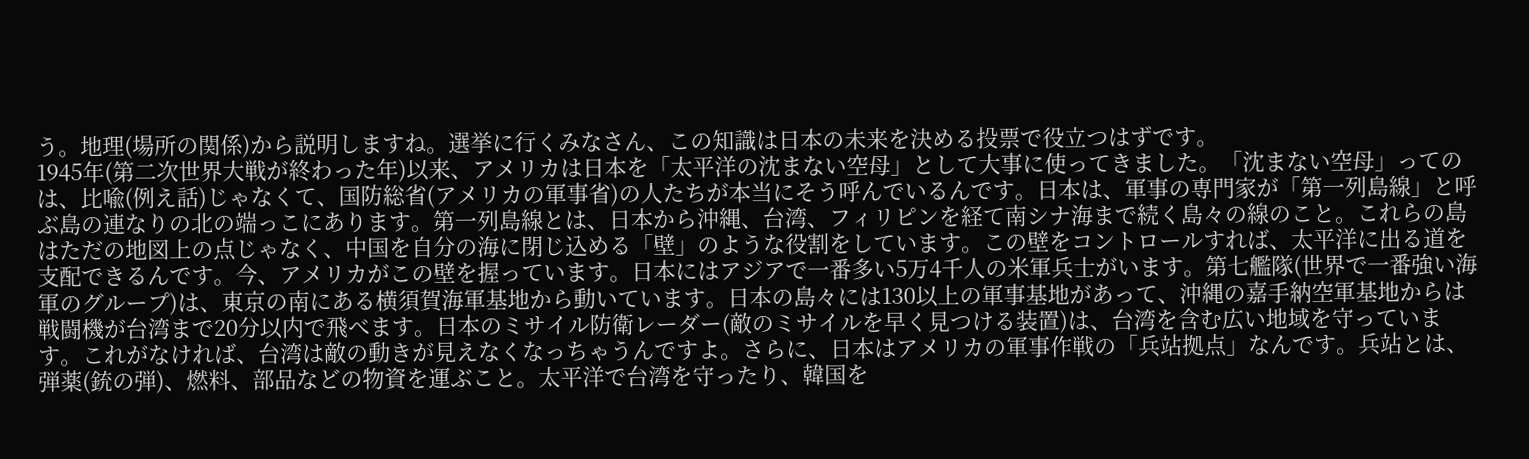う。地理(場所の関係)から説明しますね。選挙に行くみなさん、この知識は日本の未来を決める投票で役立つはずです。
1945年(第二次世界大戦が終わった年)以来、アメリカは日本を「太平洋の沈まない空母」として大事に使ってきました。「沈まない空母」ってのは、比喩(例え話)じゃなくて、国防総省(アメリカの軍事省)の人たちが本当にそう呼んでいるんです。日本は、軍事の専門家が「第一列島線」と呼ぶ島の連なりの北の端っこにあります。第一列島線とは、日本から沖縄、台湾、フィリピンを経て南シナ海まで続く島々の線のこと。これらの島はただの地図上の点じゃなく、中国を自分の海に閉じ込める「壁」のような役割をしています。この壁をコントロールすれば、太平洋に出る道を支配できるんです。今、アメリカがこの壁を握っています。日本にはアジアで一番多い5万4千人の米軍兵士がいます。第七艦隊(世界で一番強い海軍のグループ)は、東京の南にある横須賀海軍基地から動いています。日本の島々には130以上の軍事基地があって、沖縄の嘉手納空軍基地からは戦闘機が台湾まで20分以内で飛べます。日本のミサイル防衛レーダー(敵のミサイルを早く見つける装置)は、台湾を含む広い地域を守っています。これがなければ、台湾は敵の動きが見えなくなっちゃうんですよ。さらに、日本はアメリカの軍事作戦の「兵站拠点」なんです。兵站とは、弾薬(銃の弾)、燃料、部品などの物資を運ぶこと。太平洋で台湾を守ったり、韓国を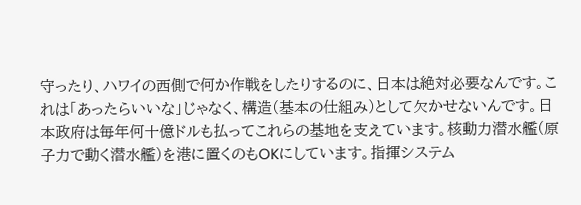守ったり、ハワイの西側で何か作戦をしたりするのに、日本は絶対必要なんです。これは「あったらいいな」じゃなく、構造(基本の仕組み)として欠かせないんです。日本政府は毎年何十億ドルも払ってこれらの基地を支えています。核動力潜水艦(原子力で動く潜水艦)を港に置くのもOKにしています。指揮システム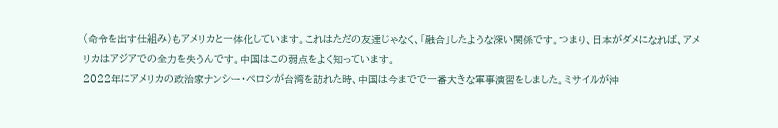(命令を出す仕組み)もアメリカと一体化しています。これはただの友達じゃなく、「融合」したような深い関係です。つまり、日本がダメになれば、アメリカはアジアでの全力を失うんです。中国はこの弱点をよく知っています。
2022年にアメリカの政治家ナンシー・ペロシが台湾を訪れた時、中国は今までで一番大きな軍事演習をしました。ミサイルが沖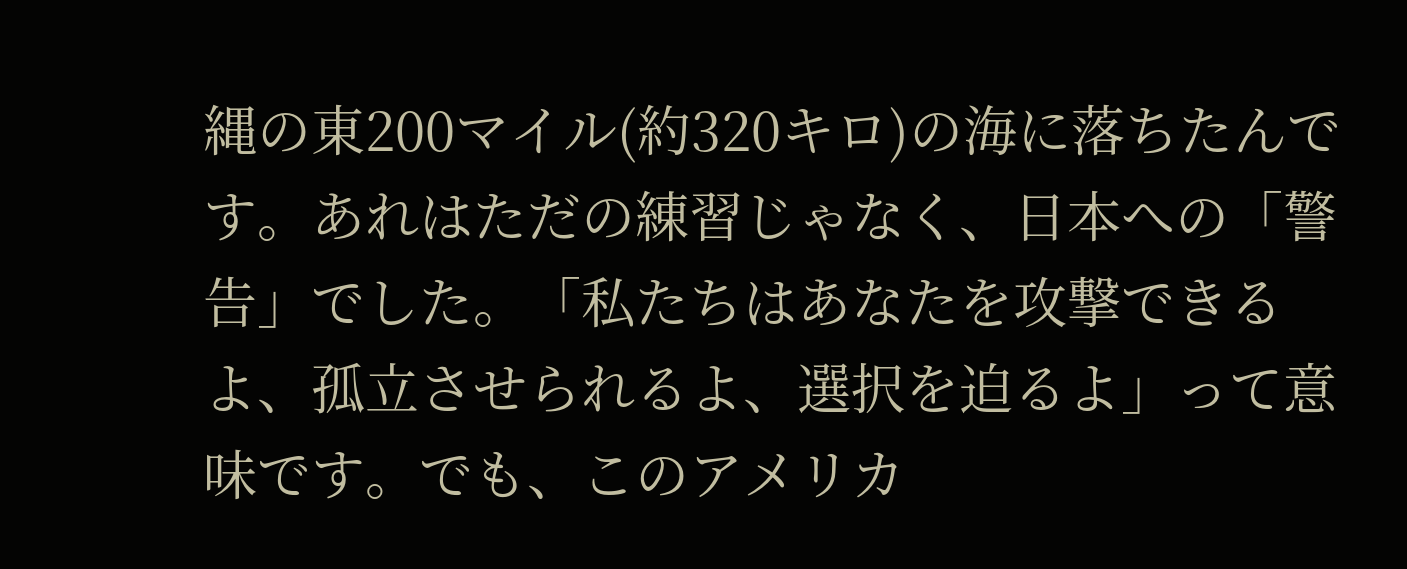縄の東200マイル(約320キロ)の海に落ちたんです。あれはただの練習じゃなく、日本への「警告」でした。「私たちはあなたを攻撃できるよ、孤立させられるよ、選択を迫るよ」って意味です。でも、このアメリカ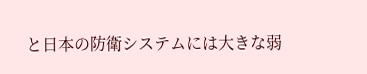と日本の防衛システムには大きな弱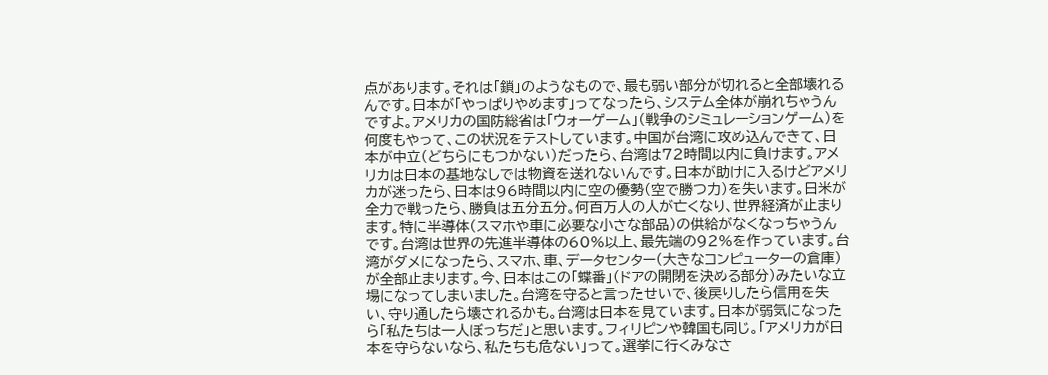点があります。それは「鎖」のようなもので、最も弱い部分が切れると全部壊れるんです。日本が「やっぱりやめます」ってなったら、システム全体が崩れちゃうんですよ。アメリカの国防総省は「ウォーゲーム」(戦争のシミュレーションゲーム)を何度もやって、この状況をテストしています。中国が台湾に攻め込んできて、日本が中立(どちらにもつかない)だったら、台湾は72時間以内に負けます。アメリカは日本の基地なしでは物資を送れないんです。日本が助けに入るけどアメリカが迷ったら、日本は96時間以内に空の優勢(空で勝つ力)を失います。日米が全力で戦ったら、勝負は五分五分。何百万人の人が亡くなり、世界経済が止まります。特に半導体(スマホや車に必要な小さな部品)の供給がなくなっちゃうんです。台湾は世界の先進半導体の60%以上、最先端の92%を作っています。台湾がダメになったら、スマホ、車、データセンター(大きなコンピューターの倉庫)が全部止まります。今、日本はこの「蝶番」(ドアの開閉を決める部分)みたいな立場になってしまいました。台湾を守ると言ったせいで、後戻りしたら信用を失い、守り通したら壊されるかも。台湾は日本を見ています。日本が弱気になったら「私たちは一人ぼっちだ」と思います。フィリピンや韓国も同じ。「アメリカが日本を守らないなら、私たちも危ない」って。選挙に行くみなさ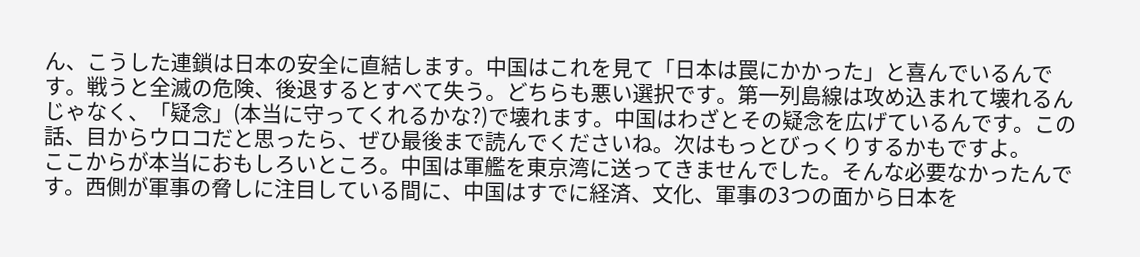ん、こうした連鎖は日本の安全に直結します。中国はこれを見て「日本は罠にかかった」と喜んでいるんです。戦うと全滅の危険、後退するとすべて失う。どちらも悪い選択です。第一列島線は攻め込まれて壊れるんじゃなく、「疑念」(本当に守ってくれるかな?)で壊れます。中国はわざとその疑念を広げているんです。この話、目からウロコだと思ったら、ぜひ最後まで読んでくださいね。次はもっとびっくりするかもですよ。
ここからが本当におもしろいところ。中国は軍艦を東京湾に送ってきませんでした。そんな必要なかったんです。西側が軍事の脅しに注目している間に、中国はすでに経済、文化、軍事の3つの面から日本を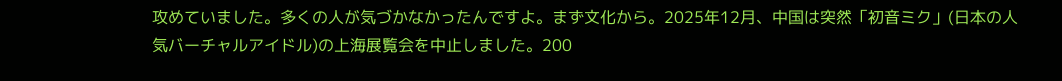攻めていました。多くの人が気づかなかったんですよ。まず文化から。2025年12月、中国は突然「初音ミク」(日本の人気バーチャルアイドル)の上海展覧会を中止しました。200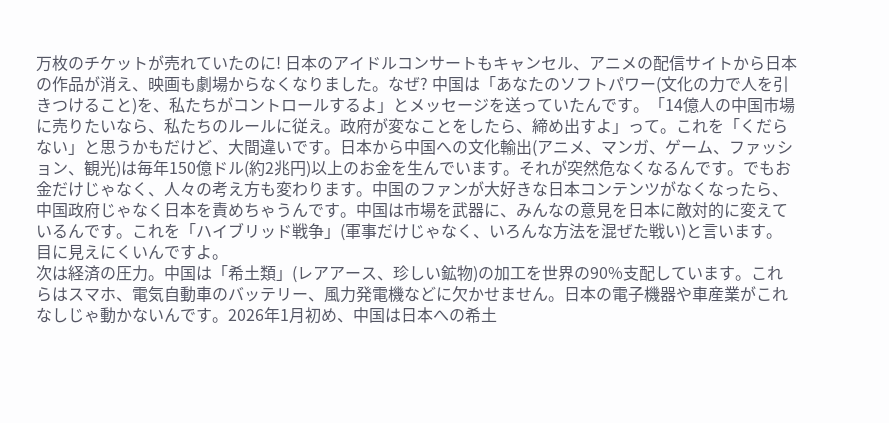万枚のチケットが売れていたのに! 日本のアイドルコンサートもキャンセル、アニメの配信サイトから日本の作品が消え、映画も劇場からなくなりました。なぜ? 中国は「あなたのソフトパワー(文化の力で人を引きつけること)を、私たちがコントロールするよ」とメッセージを送っていたんです。「14億人の中国市場に売りたいなら、私たちのルールに従え。政府が変なことをしたら、締め出すよ」って。これを「くだらない」と思うかもだけど、大間違いです。日本から中国への文化輸出(アニメ、マンガ、ゲーム、ファッション、観光)は毎年150億ドル(約2兆円)以上のお金を生んでいます。それが突然危なくなるんです。でもお金だけじゃなく、人々の考え方も変わります。中国のファンが大好きな日本コンテンツがなくなったら、中国政府じゃなく日本を責めちゃうんです。中国は市場を武器に、みんなの意見を日本に敵対的に変えているんです。これを「ハイブリッド戦争」(軍事だけじゃなく、いろんな方法を混ぜた戦い)と言います。目に見えにくいんですよ。
次は経済の圧力。中国は「希土類」(レアアース、珍しい鉱物)の加工を世界の90%支配しています。これらはスマホ、電気自動車のバッテリー、風力発電機などに欠かせません。日本の電子機器や車産業がこれなしじゃ動かないんです。2026年1月初め、中国は日本への希土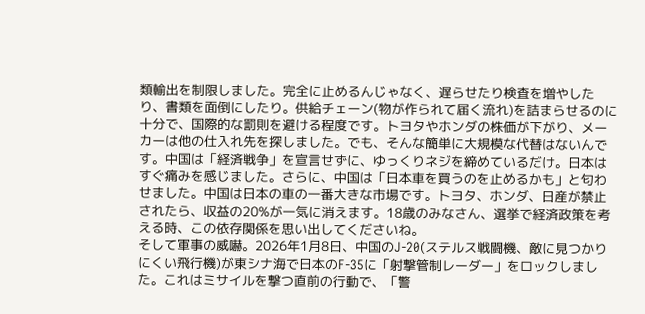類輸出を制限しました。完全に止めるんじゃなく、遅らせたり検査を増やしたり、書類を面倒にしたり。供給チェーン(物が作られて届く流れ)を詰まらせるのに十分で、国際的な罰則を避ける程度です。トヨタやホンダの株価が下がり、メーカーは他の仕入れ先を探しました。でも、そんな簡単に大規模な代替はないんです。中国は「経済戦争」を宣言せずに、ゆっくりネジを締めているだけ。日本はすぐ痛みを感じました。さらに、中国は「日本車を買うのを止めるかも」と匂わせました。中国は日本の車の一番大きな市場です。トヨタ、ホンダ、日産が禁止されたら、収益の20%が一気に消えます。18歳のみなさん、選挙で経済政策を考える時、この依存関係を思い出してくださいね。
そして軍事の威嚇。2026年1月8日、中国のJ-20(ステルス戦闘機、敵に見つかりにくい飛行機)が東シナ海で日本のF-35に「射撃管制レーダー」をロックしました。これはミサイルを撃つ直前の行動で、「警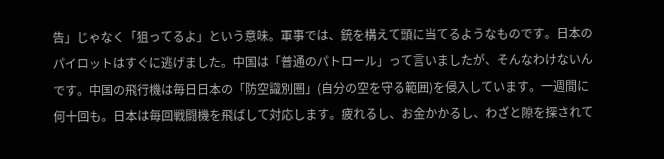告」じゃなく「狙ってるよ」という意味。軍事では、銃を構えて頭に当てるようなものです。日本のパイロットはすぐに逃げました。中国は「普通のパトロール」って言いましたが、そんなわけないんです。中国の飛行機は毎日日本の「防空識別圏」(自分の空を守る範囲)を侵入しています。一週間に何十回も。日本は毎回戦闘機を飛ばして対応します。疲れるし、お金かかるし、わざと隙を探されて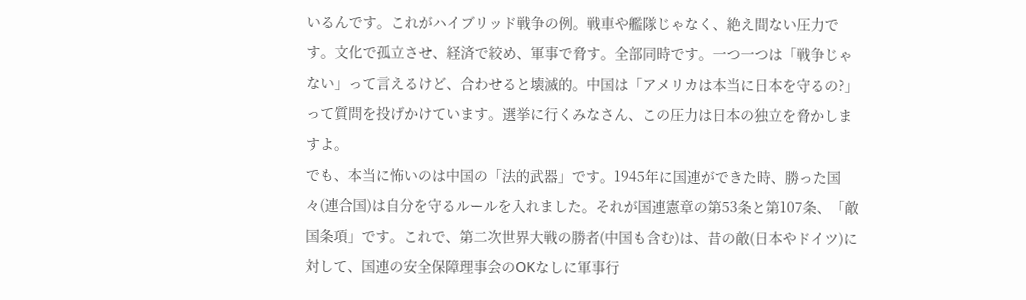いるんです。これがハイブリッド戦争の例。戦車や艦隊じゃなく、絶え間ない圧力です。文化で孤立させ、経済で絞め、軍事で脅す。全部同時です。一つ一つは「戦争じゃない」って言えるけど、合わせると壊滅的。中国は「アメリカは本当に日本を守るの?」って質問を投げかけています。選挙に行くみなさん、この圧力は日本の独立を脅かしますよ。
でも、本当に怖いのは中国の「法的武器」です。1945年に国連ができた時、勝った国々(連合国)は自分を守るルールを入れました。それが国連憲章の第53条と第107条、「敵国条項」です。これで、第二次世界大戦の勝者(中国も含む)は、昔の敵(日本やドイツ)に対して、国連の安全保障理事会のOKなしに軍事行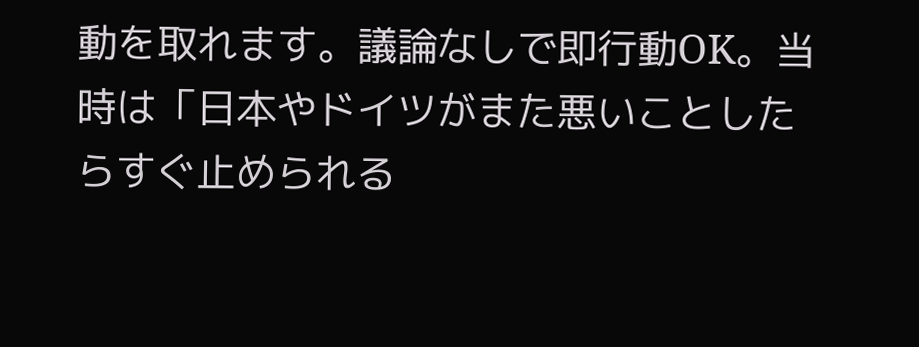動を取れます。議論なしで即行動OK。当時は「日本やドイツがまた悪いことしたらすぐ止められる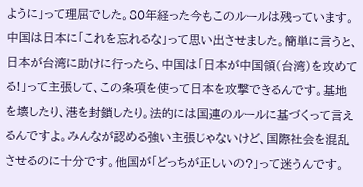ように」って理屈でした。80年経った今もこのルールは残っています。中国は日本に「これを忘れるな」って思い出させました。簡単に言うと、日本が台湾に助けに行ったら、中国は「日本が中国領(台湾)を攻めてる!」って主張して、この条項を使って日本を攻撃できるんです。基地を壊したり、港を封鎖したり。法的には国連のルールに基づくって言えるんですよ。みんなが認める強い主張じゃないけど、国際社会を混乱させるのに十分です。他国が「どっちが正しいの?」って迷うんです。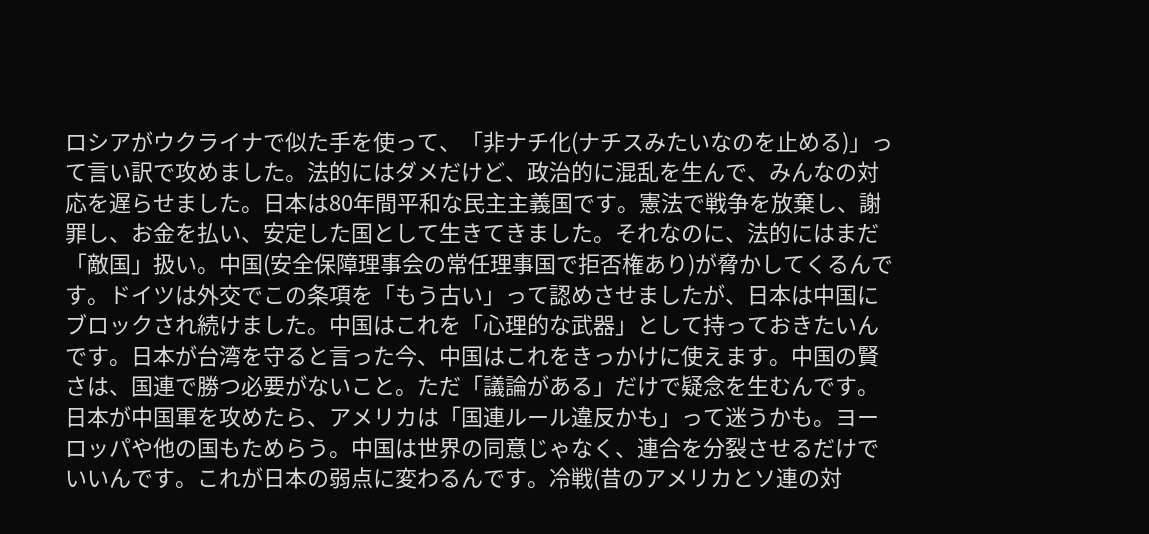ロシアがウクライナで似た手を使って、「非ナチ化(ナチスみたいなのを止める)」って言い訳で攻めました。法的にはダメだけど、政治的に混乱を生んで、みんなの対応を遅らせました。日本は80年間平和な民主主義国です。憲法で戦争を放棄し、謝罪し、お金を払い、安定した国として生きてきました。それなのに、法的にはまだ「敵国」扱い。中国(安全保障理事会の常任理事国で拒否権あり)が脅かしてくるんです。ドイツは外交でこの条項を「もう古い」って認めさせましたが、日本は中国にブロックされ続けました。中国はこれを「心理的な武器」として持っておきたいんです。日本が台湾を守ると言った今、中国はこれをきっかけに使えます。中国の賢さは、国連で勝つ必要がないこと。ただ「議論がある」だけで疑念を生むんです。日本が中国軍を攻めたら、アメリカは「国連ルール違反かも」って迷うかも。ヨーロッパや他の国もためらう。中国は世界の同意じゃなく、連合を分裂させるだけでいいんです。これが日本の弱点に変わるんです。冷戦(昔のアメリカとソ連の対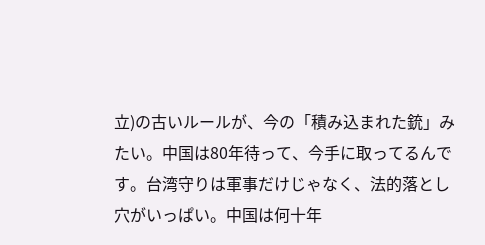立)の古いルールが、今の「積み込まれた銃」みたい。中国は80年待って、今手に取ってるんです。台湾守りは軍事だけじゃなく、法的落とし穴がいっぱい。中国は何十年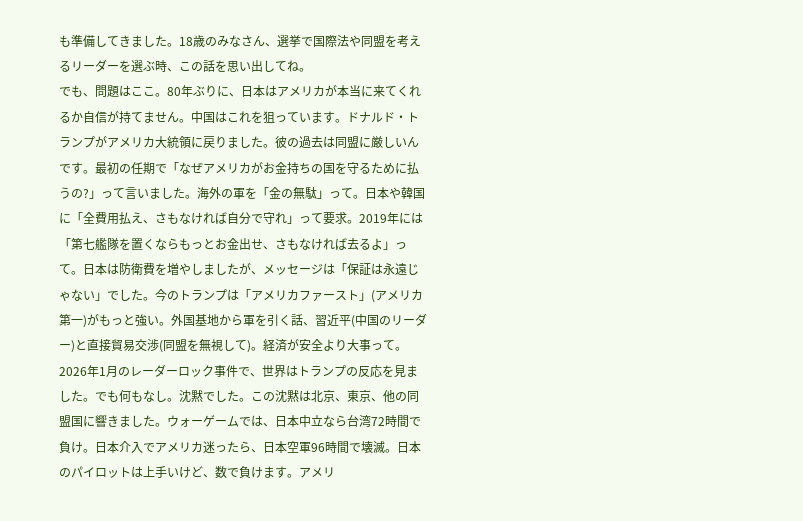も準備してきました。18歳のみなさん、選挙で国際法や同盟を考えるリーダーを選ぶ時、この話を思い出してね。
でも、問題はここ。80年ぶりに、日本はアメリカが本当に来てくれるか自信が持てません。中国はこれを狙っています。ドナルド・トランプがアメリカ大統領に戻りました。彼の過去は同盟に厳しいんです。最初の任期で「なぜアメリカがお金持ちの国を守るために払うの?」って言いました。海外の軍を「金の無駄」って。日本や韓国に「全費用払え、さもなければ自分で守れ」って要求。2019年には「第七艦隊を置くならもっとお金出せ、さもなければ去るよ」って。日本は防衛費を増やしましたが、メッセージは「保証は永遠じゃない」でした。今のトランプは「アメリカファースト」(アメリカ第一)がもっと強い。外国基地から軍を引く話、習近平(中国のリーダー)と直接貿易交渉(同盟を無視して)。経済が安全より大事って。2026年1月のレーダーロック事件で、世界はトランプの反応を見ました。でも何もなし。沈黙でした。この沈黙は北京、東京、他の同盟国に響きました。ウォーゲームでは、日本中立なら台湾72時間で負け。日本介入でアメリカ迷ったら、日本空軍96時間で壊滅。日本のパイロットは上手いけど、数で負けます。アメリ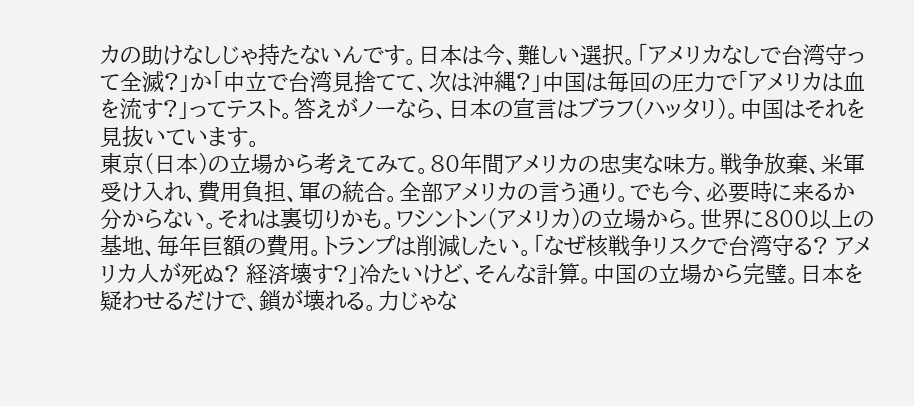カの助けなしじゃ持たないんです。日本は今、難しい選択。「アメリカなしで台湾守って全滅?」か「中立で台湾見捨てて、次は沖縄?」中国は毎回の圧力で「アメリカは血を流す?」ってテスト。答えがノーなら、日本の宣言はブラフ(ハッタリ)。中国はそれを見抜いています。
東京(日本)の立場から考えてみて。80年間アメリカの忠実な味方。戦争放棄、米軍受け入れ、費用負担、軍の統合。全部アメリカの言う通り。でも今、必要時に来るか分からない。それは裏切りかも。ワシントン(アメリカ)の立場から。世界に800以上の基地、毎年巨額の費用。トランプは削減したい。「なぜ核戦争リスクで台湾守る? アメリカ人が死ぬ? 経済壊す?」冷たいけど、そんな計算。中国の立場から完璧。日本を疑わせるだけで、鎖が壊れる。力じゃな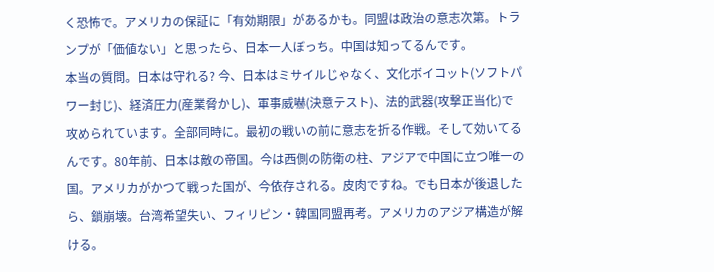く恐怖で。アメリカの保証に「有効期限」があるかも。同盟は政治の意志次第。トランプが「価値ない」と思ったら、日本一人ぼっち。中国は知ってるんです。
本当の質問。日本は守れる? 今、日本はミサイルじゃなく、文化ボイコット(ソフトパワー封じ)、経済圧力(産業脅かし)、軍事威嚇(決意テスト)、法的武器(攻撃正当化)で攻められています。全部同時に。最初の戦いの前に意志を折る作戦。そして効いてるんです。80年前、日本は敵の帝国。今は西側の防衛の柱、アジアで中国に立つ唯一の国。アメリカがかつて戦った国が、今依存される。皮肉ですね。でも日本が後退したら、鎖崩壊。台湾希望失い、フィリピン・韓国同盟再考。アメリカのアジア構造が解ける。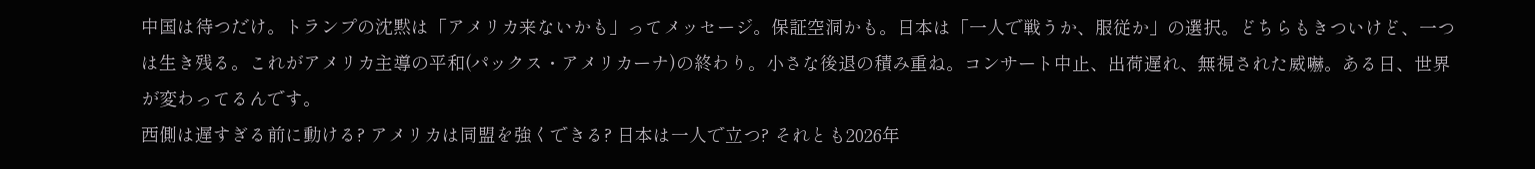中国は待つだけ。トランプの沈黙は「アメリカ来ないかも」ってメッセージ。保証空洞かも。日本は「一人で戦うか、服従か」の選択。どちらもきついけど、一つは生き残る。これがアメリカ主導の平和(パックス・アメリカーナ)の終わり。小さな後退の積み重ね。コンサート中止、出荷遅れ、無視された威嚇。ある日、世界が変わってるんです。
西側は遅すぎる前に動ける? アメリカは同盟を強くできる? 日本は一人で立つ? それとも2026年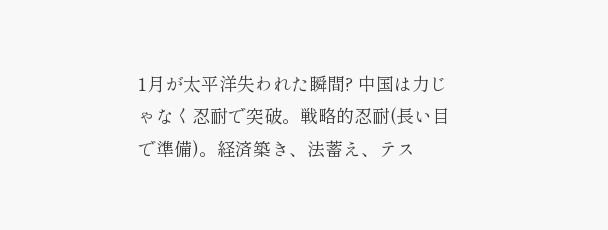1月が太平洋失われた瞬間? 中国は力じゃなく忍耐で突破。戦略的忍耐(長い目で準備)。経済築き、法蓄え、テス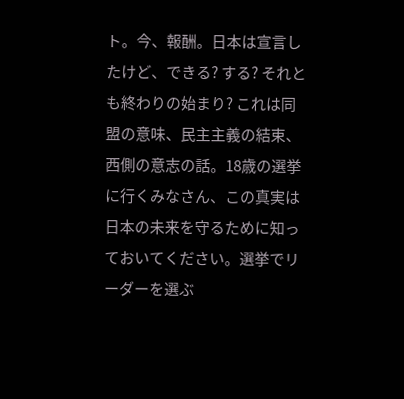ト。今、報酬。日本は宣言したけど、できる? する? それとも終わりの始まり? これは同盟の意味、民主主義の結束、西側の意志の話。18歳の選挙に行くみなさん、この真実は日本の未来を守るために知っておいてください。選挙でリーダーを選ぶ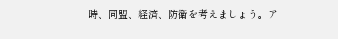時、同盟、経済、防衛を考えましょう。ア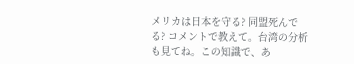メリカは日本を守る? 同盟死んでる? コメントで教えて。台湾の分析も見てね。この知識で、あ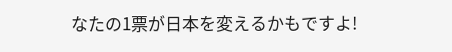なたの1票が日本を変えるかもですよ!